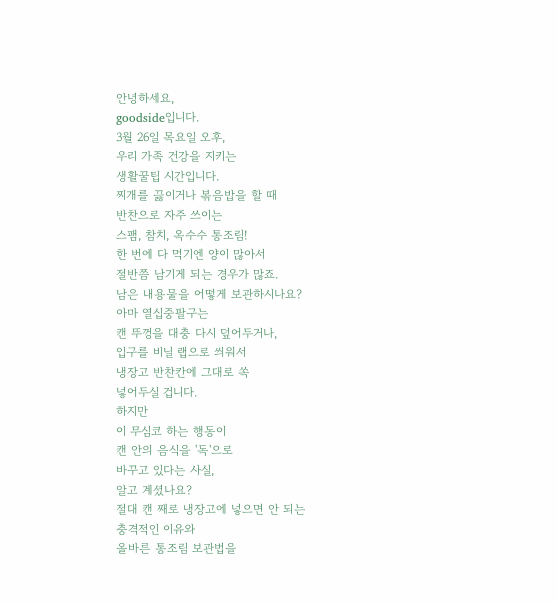안녕하세요,
goodside입니다.
3월 26일 목요일 오후,
우리 가족 건강을 지키는
생활꿀팁 시간입니다.
찌개를 끓이거나 볶음밥을 할 때
반찬으로 자주 쓰이는
스팸, 참치, 옥수수 통조림!
한 번에 다 먹기엔 양이 많아서
절반쯤 남기게 되는 경우가 많죠.
남은 내용물을 어떻게 보관하시나요?
아마 열십중팔구는
캔 뚜껑을 대충 다시 덮어두거나,
입구를 비닐 랩으로 씌워서
냉장고 반찬칸에 그대로 쏙
넣어두실 겁니다.
하지만
이 무심코 하는 행동이
캔 안의 음식을 '독'으로
바꾸고 있다는 사실,
알고 계셨나요?
절대 캔 째로 냉장고에 넣으면 안 되는
충격적인 이유와
올바른 통조림 보관법을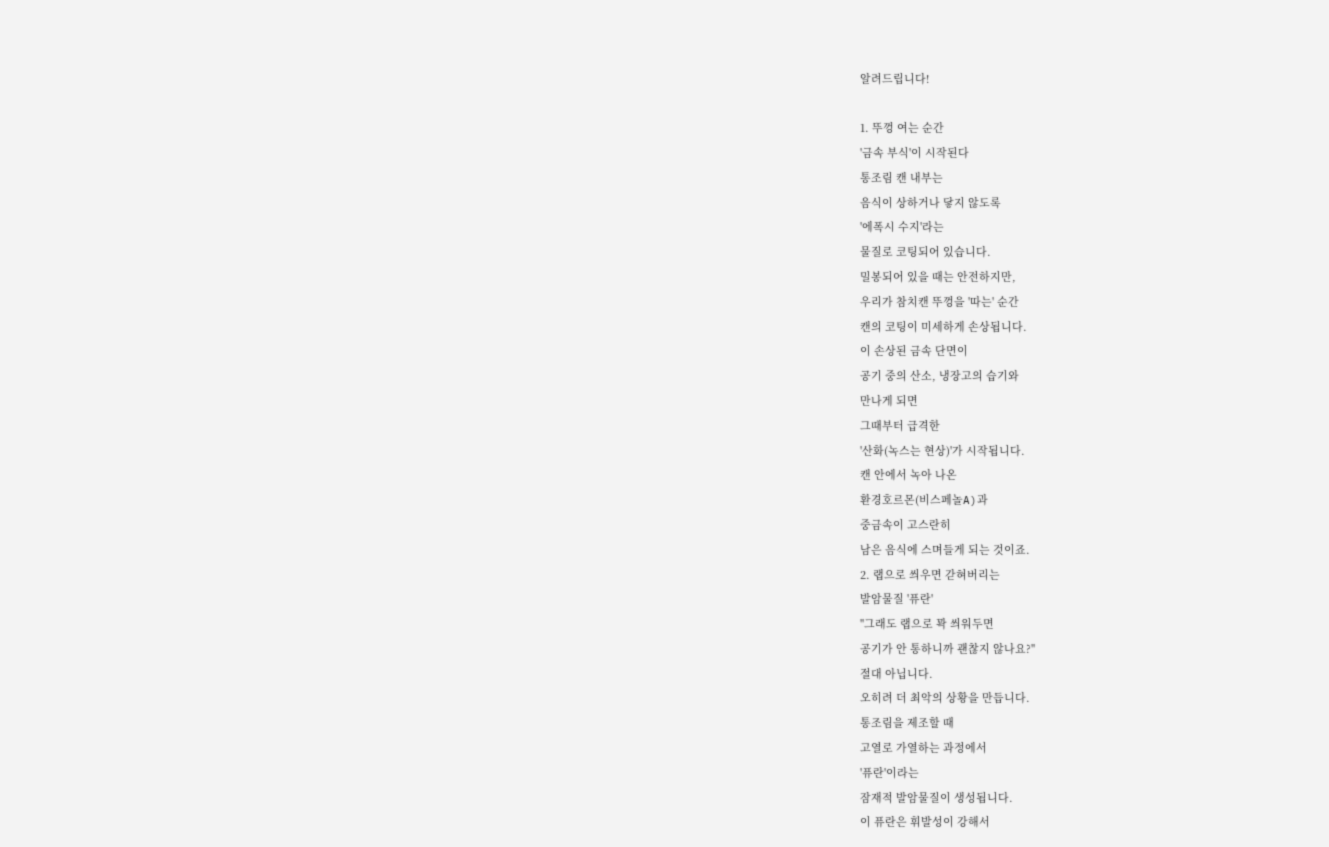알려드립니다!

1. 뚜껑 여는 순간
'금속 부식'이 시작된다
통조림 캔 내부는
음식이 상하거나 닿지 않도록
'에폭시 수지'라는
물질로 코팅되어 있습니다.
밀봉되어 있을 때는 안전하지만,
우리가 참치캔 뚜껑을 '따는' 순간
캔의 코팅이 미세하게 손상됩니다.
이 손상된 금속 단면이
공기 중의 산소, 냉장고의 습기와
만나게 되면
그때부터 급격한
'산화(녹스는 현상)'가 시작됩니다.
캔 안에서 녹아 나온
환경호르몬(비스페놀A)과
중금속이 고스란히
남은 음식에 스며들게 되는 것이죠.
2. 랩으로 씌우면 갇혀버리는
발암물질 '퓨란'
"그래도 랩으로 꽉 씌워두면
공기가 안 통하니까 괜찮지 않나요?"
절대 아닙니다.
오히려 더 최악의 상황을 만듭니다.
통조림을 제조할 때
고열로 가열하는 과정에서
'퓨란'이라는
잠재적 발암물질이 생성됩니다.
이 퓨란은 휘발성이 강해서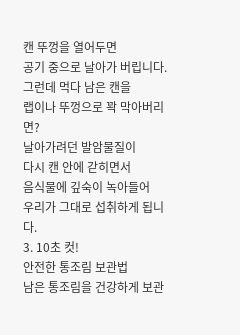캔 뚜껑을 열어두면
공기 중으로 날아가 버립니다.
그런데 먹다 남은 캔을
랩이나 뚜껑으로 꽉 막아버리면?
날아가려던 발암물질이
다시 캔 안에 갇히면서
음식물에 깊숙이 녹아들어
우리가 그대로 섭취하게 됩니다.
3. 10초 컷!
안전한 통조림 보관법
남은 통조림을 건강하게 보관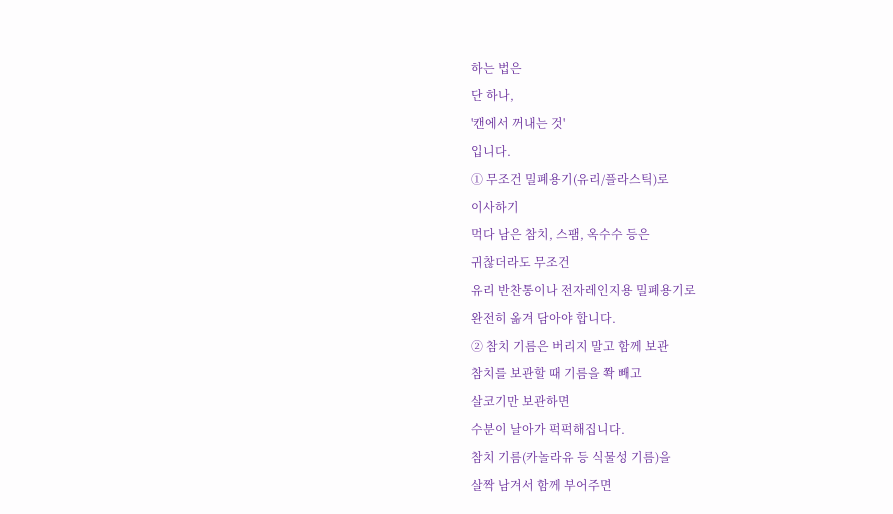하는 법은
단 하나,
'캔에서 꺼내는 것'
입니다.
① 무조건 밀폐용기(유리/플라스틱)로
이사하기
먹다 남은 참치, 스팸, 옥수수 등은
귀찮더라도 무조건
유리 반찬통이나 전자레인지용 밀폐용기로
완전히 옮겨 담아야 합니다.
② 참치 기름은 버리지 말고 함께 보관
참치를 보관할 때 기름을 쫙 빼고
살코기만 보관하면
수분이 날아가 퍽퍽해집니다.
참치 기름(카놀라유 등 식물성 기름)을
살짝 남겨서 함께 부어주면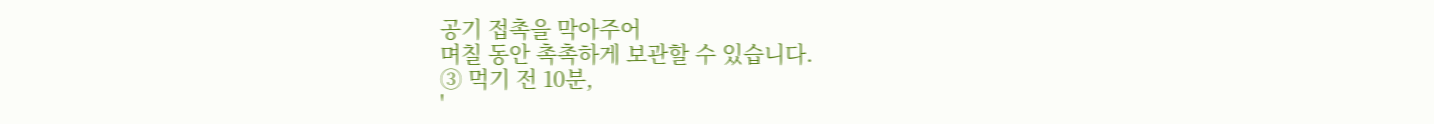공기 접촉을 막아주어
며칠 동안 촉촉하게 보관할 수 있습니다.
③ 먹기 전 10분,
'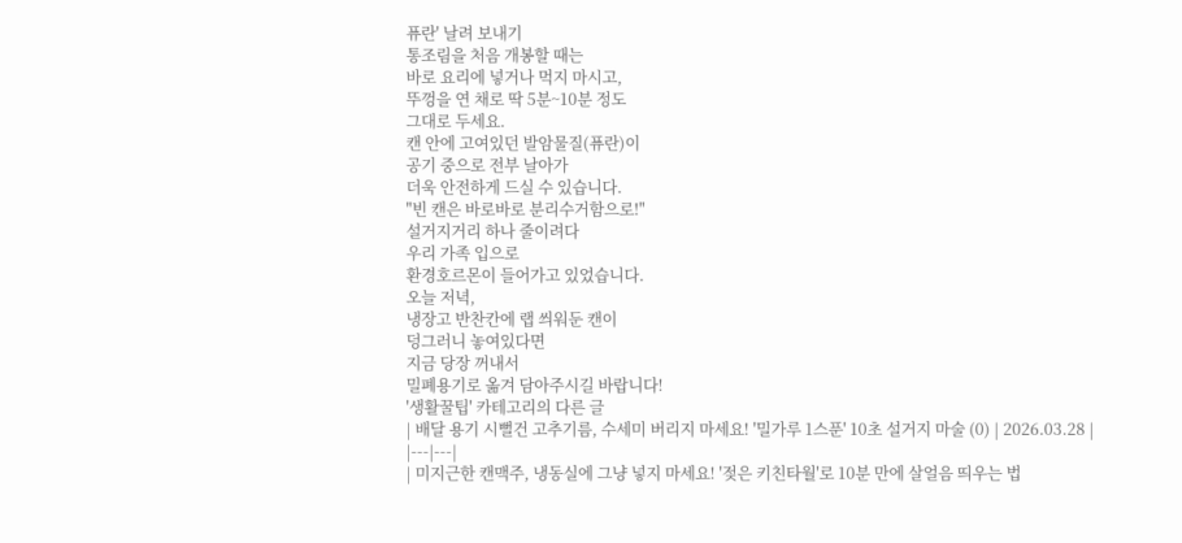퓨란' 날려 보내기
통조림을 처음 개봉할 때는
바로 요리에 넣거나 먹지 마시고,
뚜껑을 연 채로 딱 5분~10분 정도
그대로 두세요.
캔 안에 고여있던 발암물질(퓨란)이
공기 중으로 전부 날아가
더욱 안전하게 드실 수 있습니다.
"빈 캔은 바로바로 분리수거함으로!"
설거지거리 하나 줄이려다
우리 가족 입으로
환경호르몬이 들어가고 있었습니다.
오늘 저녁,
냉장고 반찬칸에 랩 씌워둔 캔이
덩그러니 놓여있다면
지금 당장 꺼내서
밀폐용기로 옮겨 담아주시길 바랍니다!
'생활꿀팁' 카테고리의 다른 글
| 배달 용기 시뻘건 고추기름, 수세미 버리지 마세요! '밀가루 1스푼' 10초 설거지 마술 (0) | 2026.03.28 |
|---|---|
| 미지근한 캔맥주, 냉동실에 그냥 넣지 마세요! '젖은 키친타월'로 10분 만에 살얼음 띄우는 법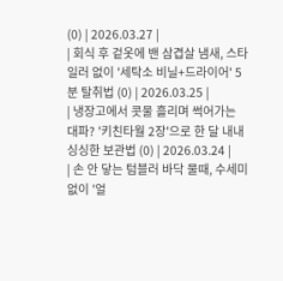(0) | 2026.03.27 |
| 회식 후 겉옷에 밴 삼겹살 냄새, 스타일러 없이 '세탁소 비닐+드라이어' 5분 탈취법 (0) | 2026.03.25 |
| 냉장고에서 콧물 흘리며 썩어가는 대파? '키친타월 2장'으로 한 달 내내 싱싱한 보관법 (0) | 2026.03.24 |
| 손 안 닿는 텀블러 바닥 물때, 수세미 없이 '얼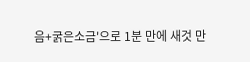음+굵은소금'으로 1분 만에 새것 만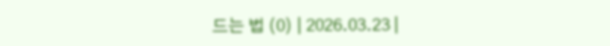드는 법 (0) | 2026.03.23 |